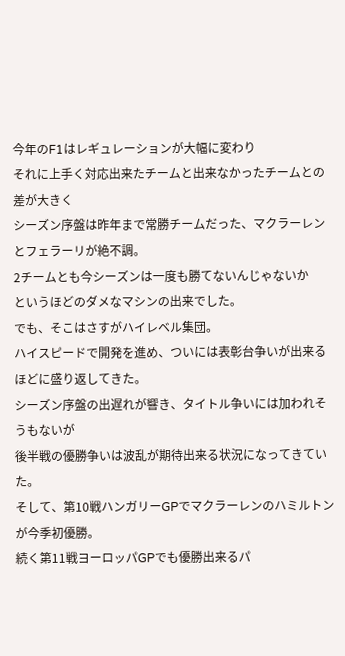今年のF1はレギュレーションが大幅に変わり
それに上手く対応出来たチームと出来なかったチームとの差が大きく
シーズン序盤は昨年まで常勝チームだった、マクラーレンとフェラーリが絶不調。
2チームとも今シーズンは一度も勝てないんじゃないか
というほどのダメなマシンの出来でした。
でも、そこはさすがハイレベル集団。
ハイスピードで開発を進め、ついには表彰台争いが出来るほどに盛り返してきた。
シーズン序盤の出遅れが響き、タイトル争いには加われそうもないが
後半戦の優勝争いは波乱が期待出来る状況になってきていた。
そして、第10戦ハンガリーGPでマクラーレンのハミルトンが今季初優勝。
続く第11戦ヨーロッパGPでも優勝出来るパ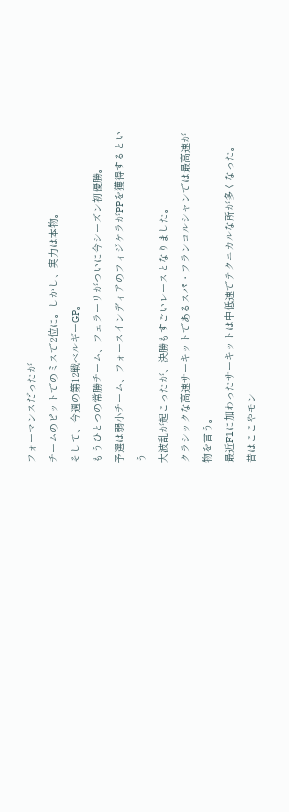フォーマンスだったが
チームのピットでのミスで2位に。しかし、実力は本物。
そして、今週の第12戦ベルギーGP。
もうひとつの常勝チーム、フェラーリがついに今シーズン初優勝。
予選は弱小チーム、フォースインディアのフィジケラがPPを獲得するという
大波乱が起こったが、決勝もすごいレースとなりました。
クラシックな高速サーキットであるスパ・フランコルシャンでは最高速が物を言う。
最近F1に加わったサーキットは中低速でテクニカルな所が多くなった。
昔はここやモン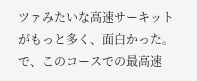ツァみたいな高速サーキットがもっと多く、面白かった。
で、このコースでの最高速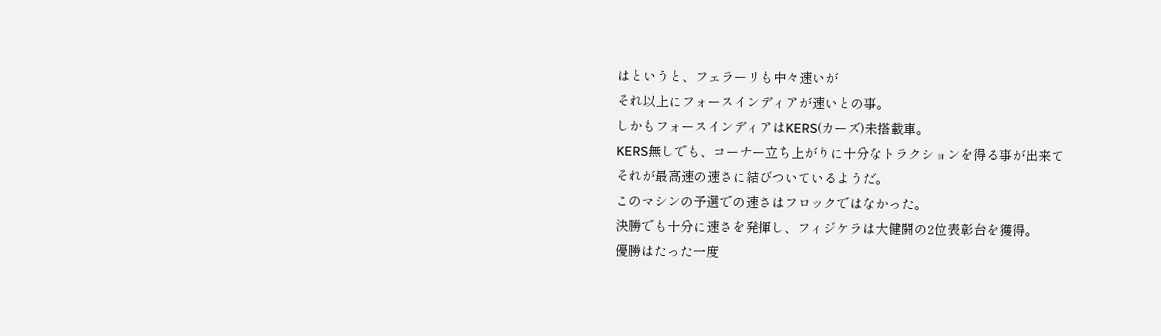はというと、フェラーリも中々速いが
それ以上にフォースインディアが速いとの事。
しかもフォースインディアはKERS(カーズ)未搭載車。
KERS無しでも、コーナー立ち上がりに十分なトラクションを得る事が出来て
それが最高速の速さに結びついているようだ。
このマシンの予選での速さはフロックではなかった。
決勝でも十分に速さを発揮し、フィジケラは大健闘の2位表彰台を獲得。
優勝はたった一度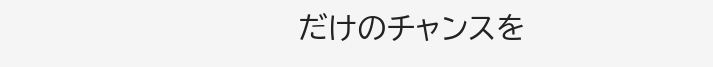だけのチャンスを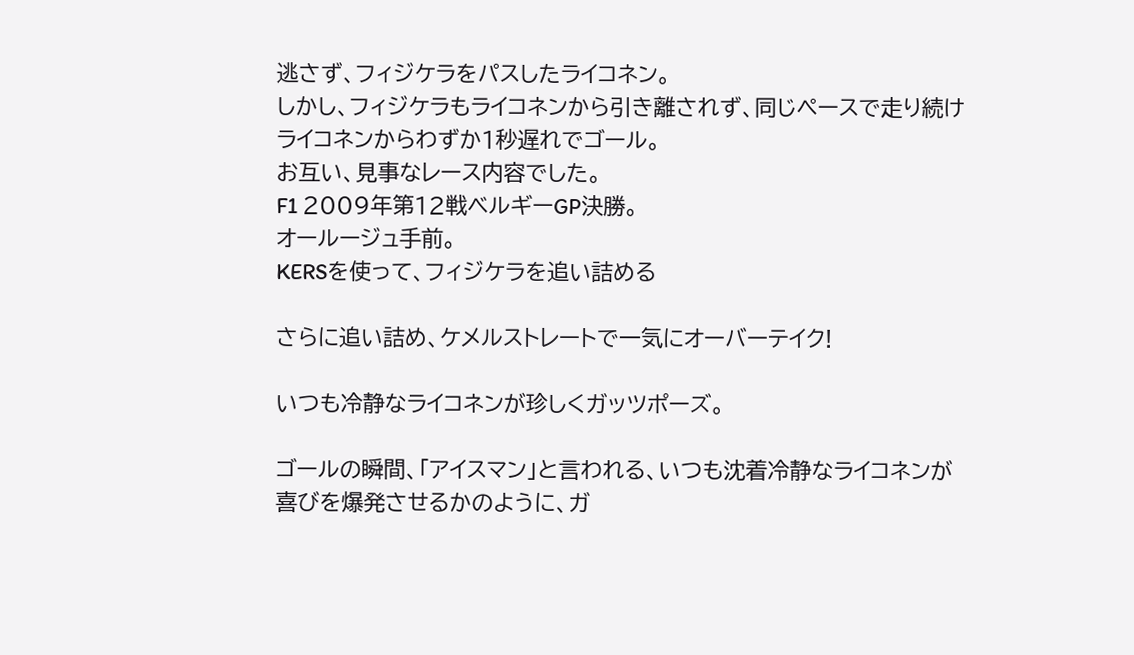逃さず、フィジケラをパスしたライコネン。
しかし、フィジケラもライコネンから引き離されず、同じペースで走り続け
ライコネンからわずか1秒遅れでゴール。
お互い、見事なレース内容でした。
F1 2009年第12戦ベルギーGP決勝。
オールージュ手前。
KERSを使って、フィジケラを追い詰める

さらに追い詰め、ケメルストレートで一気にオーバーテイク!

いつも冷静なライコネンが珍しくガッツポーズ。

ゴールの瞬間、「アイスマン」と言われる、いつも沈着冷静なライコネンが
喜びを爆発させるかのように、ガ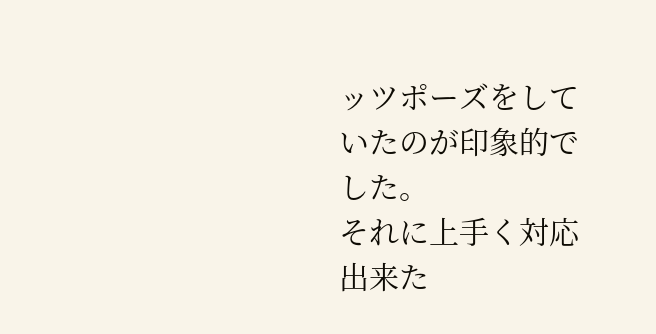ッツポーズをしていたのが印象的でした。
それに上手く対応出来た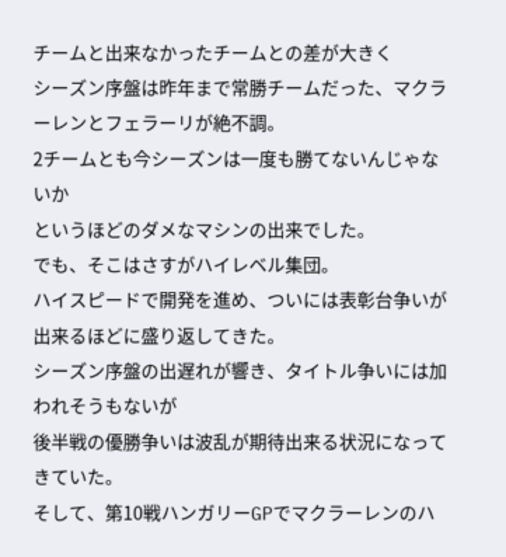チームと出来なかったチームとの差が大きく
シーズン序盤は昨年まで常勝チームだった、マクラーレンとフェラーリが絶不調。
2チームとも今シーズンは一度も勝てないんじゃないか
というほどのダメなマシンの出来でした。
でも、そこはさすがハイレベル集団。
ハイスピードで開発を進め、ついには表彰台争いが出来るほどに盛り返してきた。
シーズン序盤の出遅れが響き、タイトル争いには加われそうもないが
後半戦の優勝争いは波乱が期待出来る状況になってきていた。
そして、第10戦ハンガリーGPでマクラーレンのハ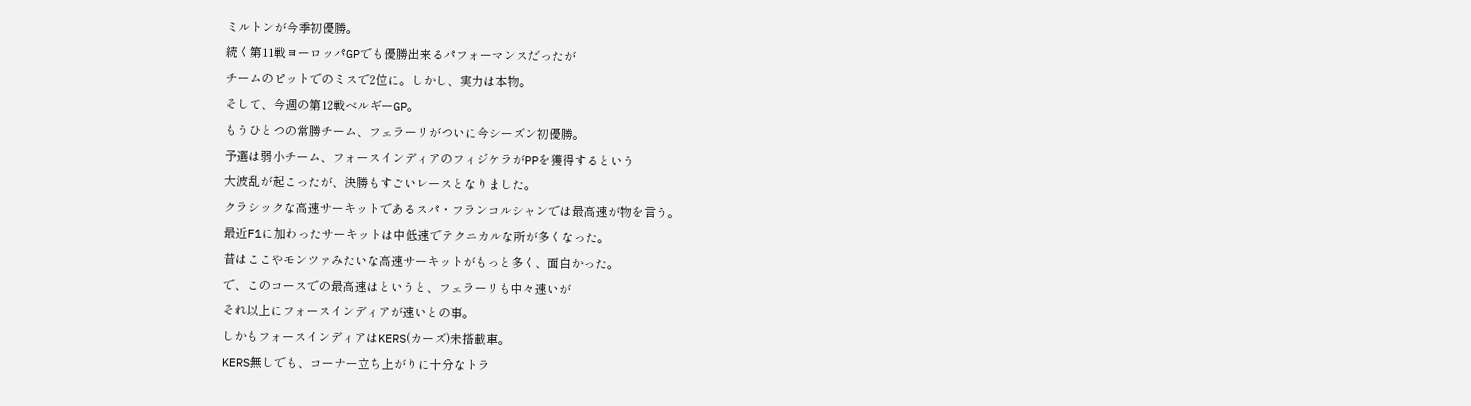ミルトンが今季初優勝。
続く第11戦ヨーロッパGPでも優勝出来るパフォーマンスだったが
チームのピットでのミスで2位に。しかし、実力は本物。
そして、今週の第12戦ベルギーGP。
もうひとつの常勝チーム、フェラーリがついに今シーズン初優勝。
予選は弱小チーム、フォースインディアのフィジケラがPPを獲得するという
大波乱が起こったが、決勝もすごいレースとなりました。
クラシックな高速サーキットであるスパ・フランコルシャンでは最高速が物を言う。
最近F1に加わったサーキットは中低速でテクニカルな所が多くなった。
昔はここやモンツァみたいな高速サーキットがもっと多く、面白かった。
で、このコースでの最高速はというと、フェラーリも中々速いが
それ以上にフォースインディアが速いとの事。
しかもフォースインディアはKERS(カーズ)未搭載車。
KERS無しでも、コーナー立ち上がりに十分なトラ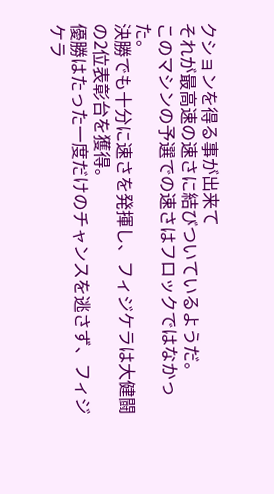クションを得る事が出来て
それが最高速の速さに結びついているようだ。
このマシンの予選での速さはフロックではなかった。
決勝でも十分に速さを発揮し、フィジケラは大健闘の2位表彰台を獲得。
優勝はたった一度だけのチャンスを逃さず、フィジケラ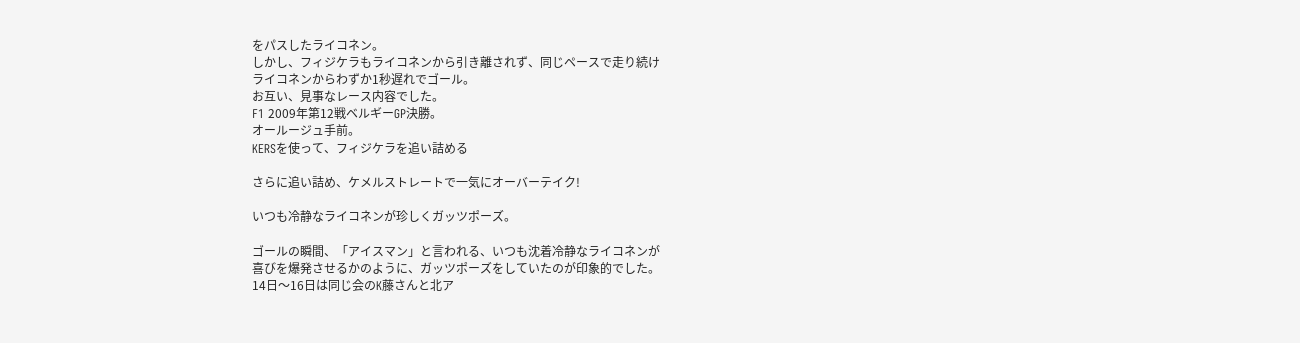をパスしたライコネン。
しかし、フィジケラもライコネンから引き離されず、同じペースで走り続け
ライコネンからわずか1秒遅れでゴール。
お互い、見事なレース内容でした。
F1 2009年第12戦ベルギーGP決勝。
オールージュ手前。
KERSを使って、フィジケラを追い詰める

さらに追い詰め、ケメルストレートで一気にオーバーテイク!

いつも冷静なライコネンが珍しくガッツポーズ。

ゴールの瞬間、「アイスマン」と言われる、いつも沈着冷静なライコネンが
喜びを爆発させるかのように、ガッツポーズをしていたのが印象的でした。
14日〜16日は同じ会のK藤さんと北ア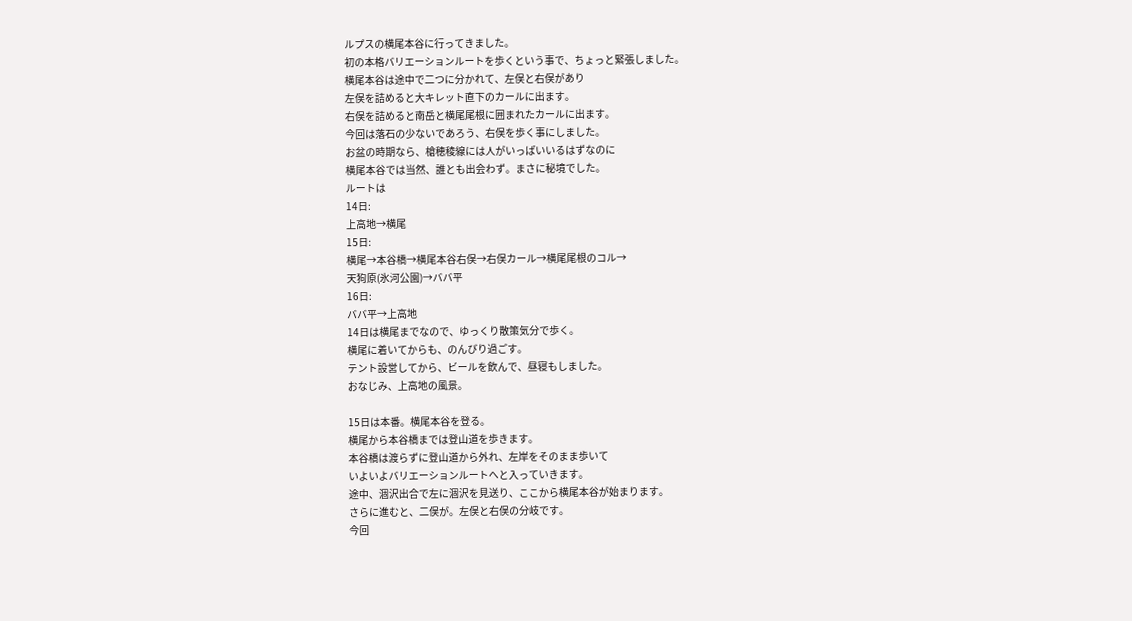ルプスの横尾本谷に行ってきました。
初の本格バリエーションルートを歩くという事で、ちょっと緊張しました。
横尾本谷は途中で二つに分かれて、左俣と右俣があり
左俣を詰めると大キレット直下のカールに出ます。
右俣を詰めると南岳と横尾尾根に囲まれたカールに出ます。
今回は落石の少ないであろう、右俣を歩く事にしました。
お盆の時期なら、槍穂稜線には人がいっぱいいるはずなのに
横尾本谷では当然、誰とも出会わず。まさに秘境でした。
ルートは
14日:
上高地→横尾
15日:
横尾→本谷橋→横尾本谷右俣→右俣カール→横尾尾根のコル→
天狗原(氷河公園)→ババ平
16日:
ババ平→上高地
14日は横尾までなので、ゆっくり散策気分で歩く。
横尾に着いてからも、のんびり過ごす。
テント設営してから、ビールを飲んで、昼寝もしました。
おなじみ、上高地の風景。

15日は本番。横尾本谷を登る。
横尾から本谷橋までは登山道を歩きます。
本谷橋は渡らずに登山道から外れ、左岸をそのまま歩いて
いよいよバリエーションルートへと入っていきます。
途中、涸沢出合で左に涸沢を見送り、ここから横尾本谷が始まります。
さらに進むと、二俣が。左俣と右俣の分岐です。
今回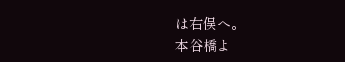は右俣へ。
本谷橋よ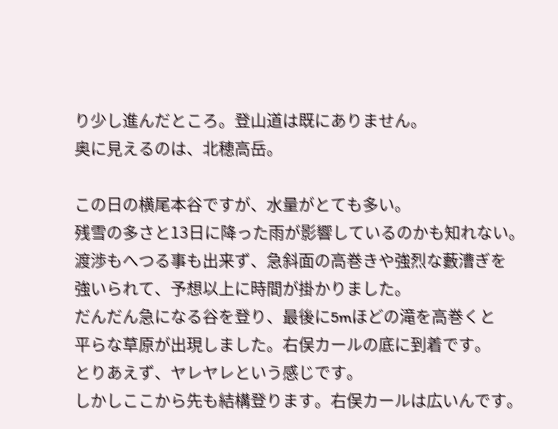り少し進んだところ。登山道は既にありません。
奥に見えるのは、北穂高岳。

この日の横尾本谷ですが、水量がとても多い。
残雪の多さと13日に降った雨が影響しているのかも知れない。
渡渉もへつる事も出来ず、急斜面の高巻きや強烈な藪漕ぎを
強いられて、予想以上に時間が掛かりました。
だんだん急になる谷を登り、最後に5mほどの滝を高巻くと
平らな草原が出現しました。右俣カールの底に到着です。
とりあえず、ヤレヤレという感じです。
しかしここから先も結構登ります。右俣カールは広いんです。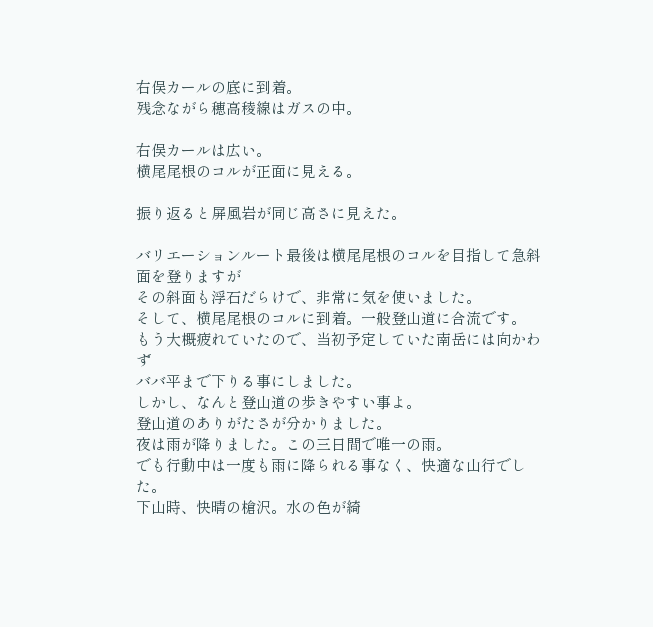右俣カールの底に到着。
残念ながら穂高稜線はガスの中。

右俣カールは広い。
横尾尾根のコルが正面に見える。

振り返ると屏風岩が同じ高さに見えた。

バリエーションルート最後は横尾尾根のコルを目指して急斜面を登りますが
その斜面も浮石だらけで、非常に気を使いました。
そして、横尾尾根のコルに到着。一般登山道に合流です。
もう大概疲れていたので、当初予定していた南岳には向かわず
ババ平まで下りる事にしました。
しかし、なんと登山道の歩きやすい事よ。
登山道のありがたさが分かりました。
夜は雨が降りました。この三日間で唯一の雨。
でも行動中は一度も雨に降られる事なく、快適な山行でした。
下山時、快晴の槍沢。水の色が綺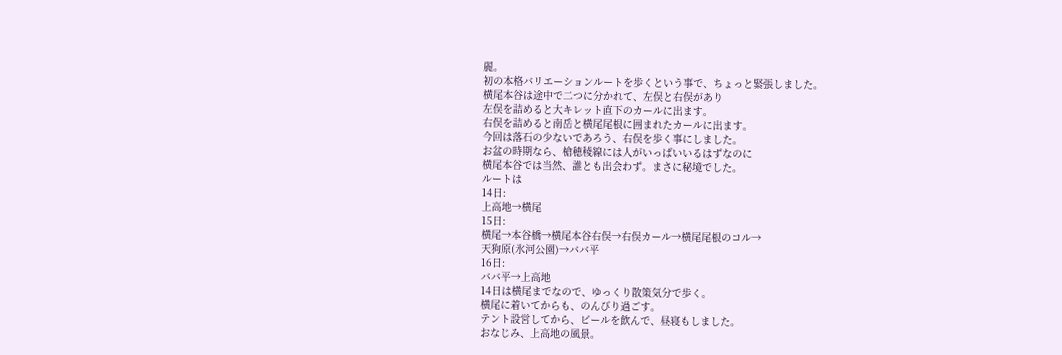麗。
初の本格バリエーションルートを歩くという事で、ちょっと緊張しました。
横尾本谷は途中で二つに分かれて、左俣と右俣があり
左俣を詰めると大キレット直下のカールに出ます。
右俣を詰めると南岳と横尾尾根に囲まれたカールに出ます。
今回は落石の少ないであろう、右俣を歩く事にしました。
お盆の時期なら、槍穂稜線には人がいっぱいいるはずなのに
横尾本谷では当然、誰とも出会わず。まさに秘境でした。
ルートは
14日:
上高地→横尾
15日:
横尾→本谷橋→横尾本谷右俣→右俣カール→横尾尾根のコル→
天狗原(氷河公園)→ババ平
16日:
ババ平→上高地
14日は横尾までなので、ゆっくり散策気分で歩く。
横尾に着いてからも、のんびり過ごす。
テント設営してから、ビールを飲んで、昼寝もしました。
おなじみ、上高地の風景。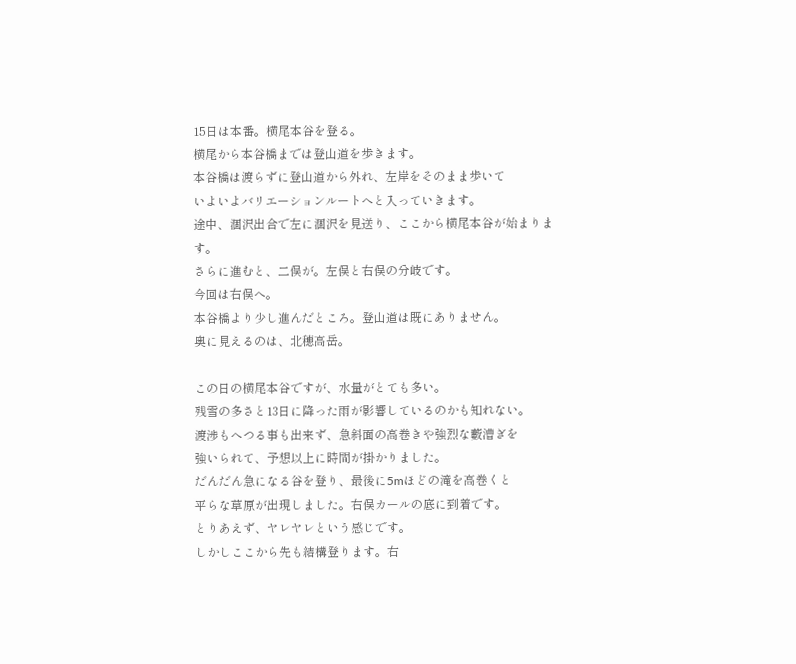15日は本番。横尾本谷を登る。
横尾から本谷橋までは登山道を歩きます。
本谷橋は渡らずに登山道から外れ、左岸をそのまま歩いて
いよいよバリエーションルートへと入っていきます。
途中、涸沢出合で左に涸沢を見送り、ここから横尾本谷が始まります。
さらに進むと、二俣が。左俣と右俣の分岐です。
今回は右俣へ。
本谷橋より少し進んだところ。登山道は既にありません。
奥に見えるのは、北穂高岳。

この日の横尾本谷ですが、水量がとても多い。
残雪の多さと13日に降った雨が影響しているのかも知れない。
渡渉もへつる事も出来ず、急斜面の高巻きや強烈な藪漕ぎを
強いられて、予想以上に時間が掛かりました。
だんだん急になる谷を登り、最後に5mほどの滝を高巻くと
平らな草原が出現しました。右俣カールの底に到着です。
とりあえず、ヤレヤレという感じです。
しかしここから先も結構登ります。右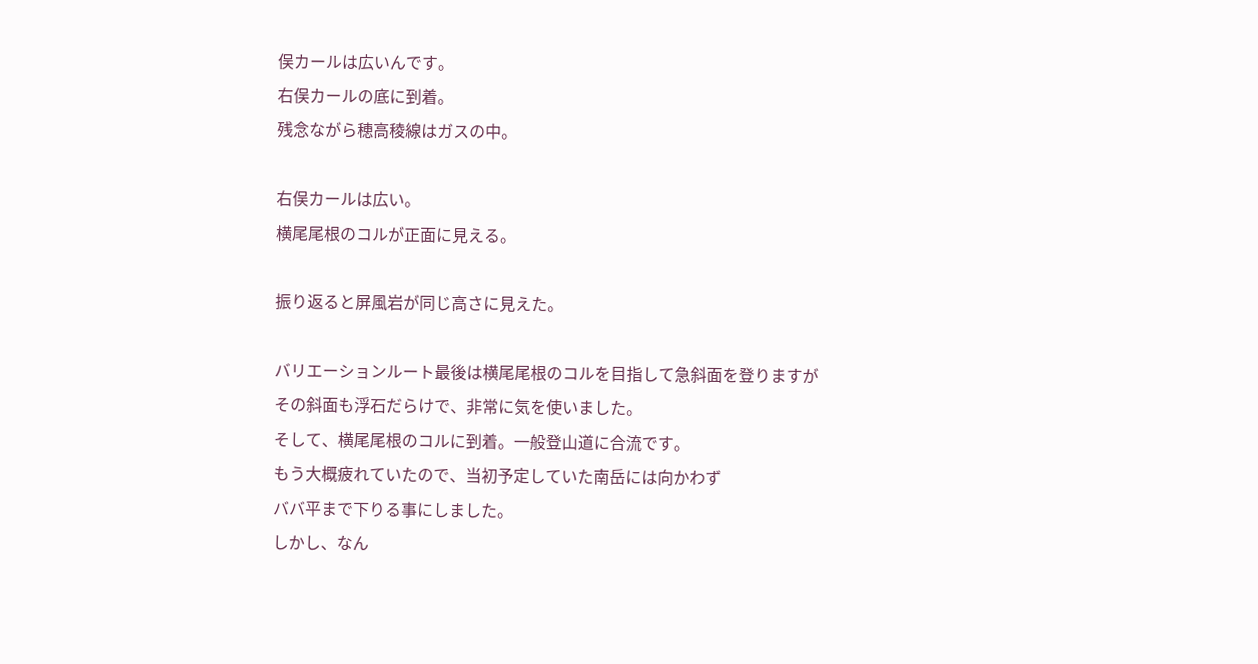俣カールは広いんです。
右俣カールの底に到着。
残念ながら穂高稜線はガスの中。

右俣カールは広い。
横尾尾根のコルが正面に見える。

振り返ると屏風岩が同じ高さに見えた。

バリエーションルート最後は横尾尾根のコルを目指して急斜面を登りますが
その斜面も浮石だらけで、非常に気を使いました。
そして、横尾尾根のコルに到着。一般登山道に合流です。
もう大概疲れていたので、当初予定していた南岳には向かわず
ババ平まで下りる事にしました。
しかし、なん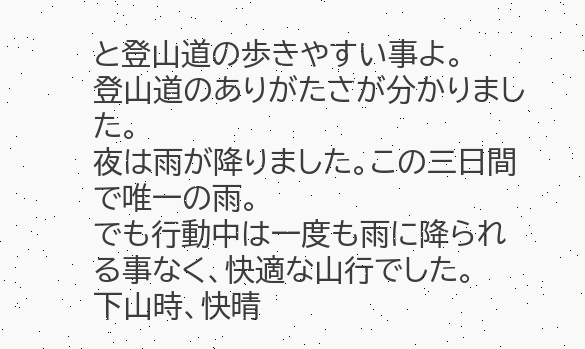と登山道の歩きやすい事よ。
登山道のありがたさが分かりました。
夜は雨が降りました。この三日間で唯一の雨。
でも行動中は一度も雨に降られる事なく、快適な山行でした。
下山時、快晴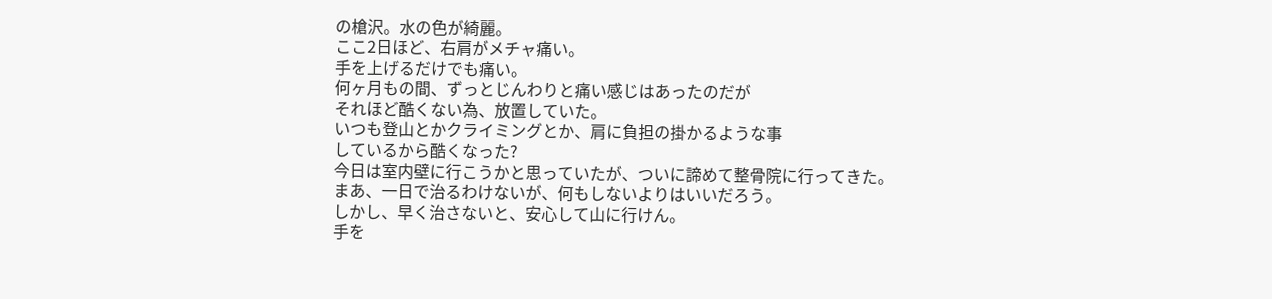の槍沢。水の色が綺麗。
ここ2日ほど、右肩がメチャ痛い。
手を上げるだけでも痛い。
何ヶ月もの間、ずっとじんわりと痛い感じはあったのだが
それほど酷くない為、放置していた。
いつも登山とかクライミングとか、肩に負担の掛かるような事
しているから酷くなった?
今日は室内壁に行こうかと思っていたが、ついに諦めて整骨院に行ってきた。
まあ、一日で治るわけないが、何もしないよりはいいだろう。
しかし、早く治さないと、安心して山に行けん。
手を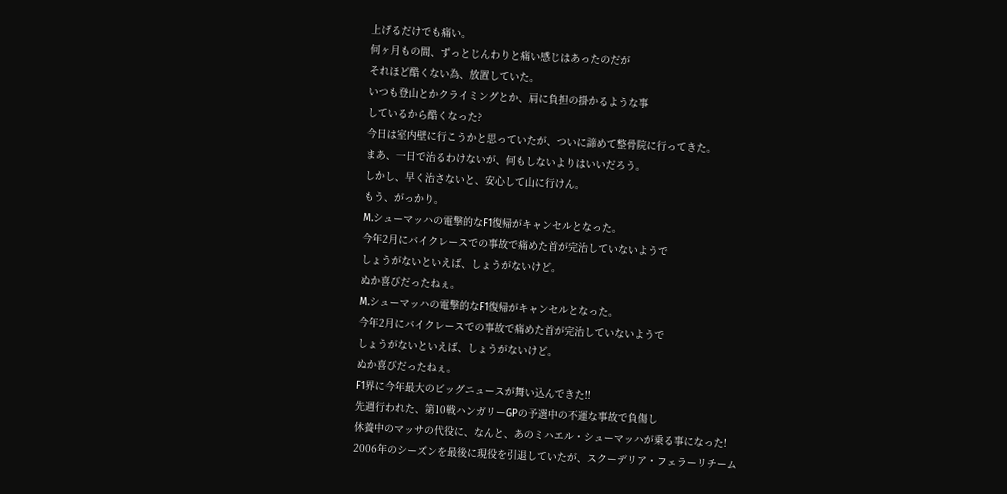上げるだけでも痛い。
何ヶ月もの間、ずっとじんわりと痛い感じはあったのだが
それほど酷くない為、放置していた。
いつも登山とかクライミングとか、肩に負担の掛かるような事
しているから酷くなった?
今日は室内壁に行こうかと思っていたが、ついに諦めて整骨院に行ってきた。
まあ、一日で治るわけないが、何もしないよりはいいだろう。
しかし、早く治さないと、安心して山に行けん。
もう、がっかり。
M.シューマッハの電撃的なF1復帰がキャンセルとなった。
今年2月にバイクレースでの事故で痛めた首が完治していないようで
しょうがないといえば、しょうがないけど。
ぬか喜びだったねぇ。
M.シューマッハの電撃的なF1復帰がキャンセルとなった。
今年2月にバイクレースでの事故で痛めた首が完治していないようで
しょうがないといえば、しょうがないけど。
ぬか喜びだったねぇ。
F1界に今年最大のビッグニュースが舞い込んできた!!
先週行われた、第10戦ハンガリーGPの予選中の不運な事故で負傷し
休養中のマッサの代役に、なんと、あのミハエル・シューマッハが乗る事になった!
2006年のシーズンを最後に現役を引退していたが、スクーデリア・フェラーリチーム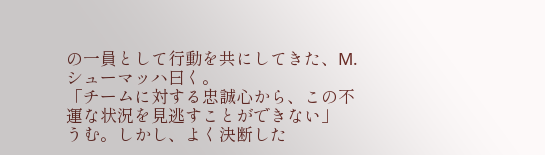の一員として行動を共にしてきた、M.シューマッハ曰く。
「チームに対する忠誠心から、この不運な状況を見逃すことができない」
うむ。しかし、よく決断した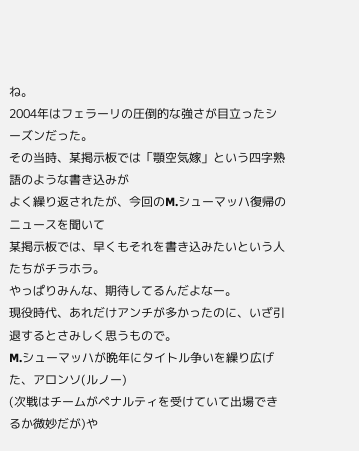ね。
2004年はフェラーリの圧倒的な強さが目立ったシーズンだった。
その当時、某掲示板では「顎空気嫁」という四字熟語のような書き込みが
よく繰り返されたが、今回のM.シューマッハ復帰のニュースを聞いて
某掲示板では、早くもそれを書き込みたいという人たちがチラホラ。
やっぱりみんな、期待してるんだよなー。
現役時代、あれだけアンチが多かったのに、いざ引退するとさみしく思うもので。
M.シューマッハが晩年にタイトル争いを繰り広げた、アロンソ(ルノー)
(次戦はチームがペナルティを受けていて出場できるか微妙だが)や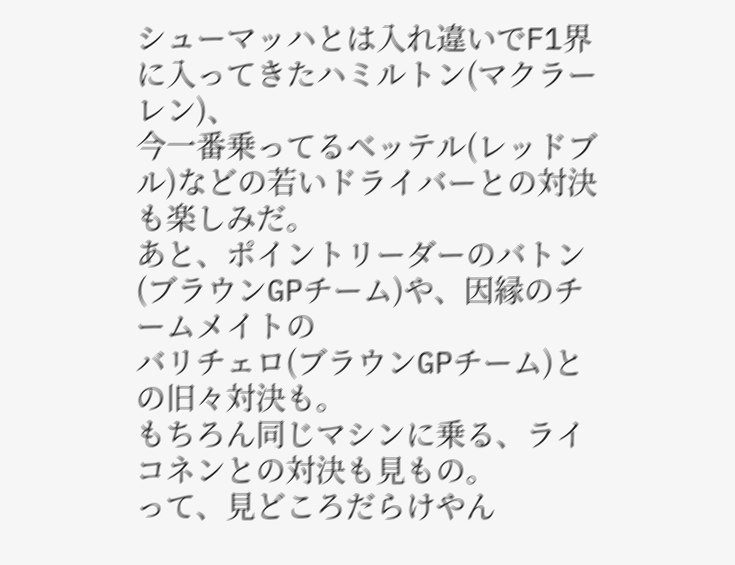シューマッハとは入れ違いでF1界に入ってきたハミルトン(マクラーレン)、
今一番乗ってるベッテル(レッドブル)などの若いドライバーとの対決も楽しみだ。
あと、ポイントリーダーのバトン(ブラウンGPチーム)や、因縁のチームメイトの
バリチェロ(ブラウンGPチーム)との旧々対決も。
もちろん同じマシンに乗る、ライコネンとの対決も見もの。
って、見どころだらけやん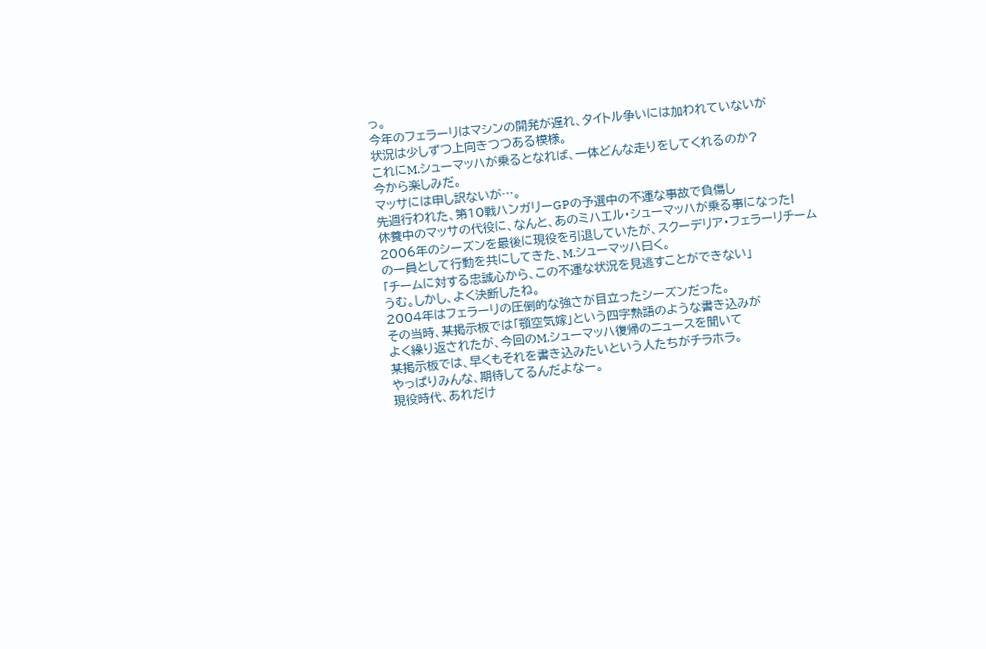っ。
今年のフェラーリはマシンの開発が遅れ、タイトル争いには加われていないが
状況は少しずつ上向きつつある模様。
これにM.シューマッハが乗るとなれば、一体どんな走りをしてくれるのか?
今から楽しみだ。
マッサには申し訳ないが…。
先週行われた、第10戦ハンガリーGPの予選中の不運な事故で負傷し
休養中のマッサの代役に、なんと、あのミハエル・シューマッハが乗る事になった!
2006年のシーズンを最後に現役を引退していたが、スクーデリア・フェラーリチーム
の一員として行動を共にしてきた、M.シューマッハ曰く。
「チームに対する忠誠心から、この不運な状況を見逃すことができない」
うむ。しかし、よく決断したね。
2004年はフェラーリの圧倒的な強さが目立ったシーズンだった。
その当時、某掲示板では「顎空気嫁」という四字熟語のような書き込みが
よく繰り返されたが、今回のM.シューマッハ復帰のニュースを聞いて
某掲示板では、早くもそれを書き込みたいという人たちがチラホラ。
やっぱりみんな、期待してるんだよなー。
現役時代、あれだけ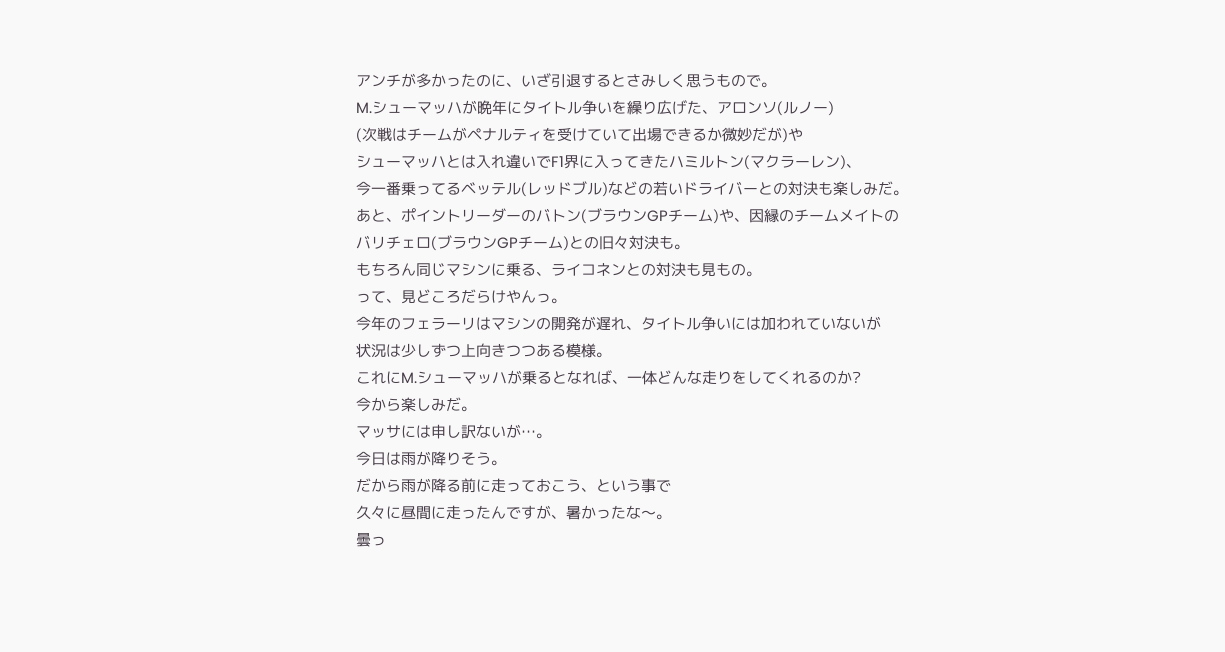アンチが多かったのに、いざ引退するとさみしく思うもので。
M.シューマッハが晩年にタイトル争いを繰り広げた、アロンソ(ルノー)
(次戦はチームがペナルティを受けていて出場できるか微妙だが)や
シューマッハとは入れ違いでF1界に入ってきたハミルトン(マクラーレン)、
今一番乗ってるベッテル(レッドブル)などの若いドライバーとの対決も楽しみだ。
あと、ポイントリーダーのバトン(ブラウンGPチーム)や、因縁のチームメイトの
バリチェロ(ブラウンGPチーム)との旧々対決も。
もちろん同じマシンに乗る、ライコネンとの対決も見もの。
って、見どころだらけやんっ。
今年のフェラーリはマシンの開発が遅れ、タイトル争いには加われていないが
状況は少しずつ上向きつつある模様。
これにM.シューマッハが乗るとなれば、一体どんな走りをしてくれるのか?
今から楽しみだ。
マッサには申し訳ないが…。
今日は雨が降りそう。
だから雨が降る前に走っておこう、という事で
久々に昼間に走ったんですが、暑かったな〜。
曇っ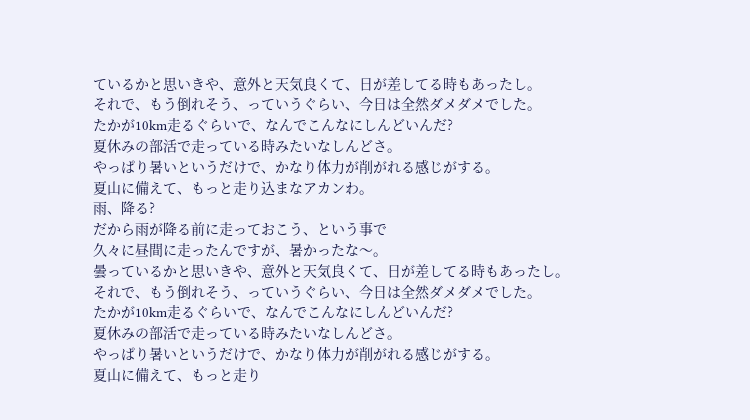ているかと思いきや、意外と天気良くて、日が差してる時もあったし。
それで、もう倒れそう、っていうぐらい、今日は全然ダメダメでした。
たかが10km走るぐらいで、なんでこんなにしんどいんだ?
夏休みの部活で走っている時みたいなしんどさ。
やっぱり暑いというだけで、かなり体力が削がれる感じがする。
夏山に備えて、もっと走り込まなアカンわ。
雨、降る?
だから雨が降る前に走っておこう、という事で
久々に昼間に走ったんですが、暑かったな〜。
曇っているかと思いきや、意外と天気良くて、日が差してる時もあったし。
それで、もう倒れそう、っていうぐらい、今日は全然ダメダメでした。
たかが10km走るぐらいで、なんでこんなにしんどいんだ?
夏休みの部活で走っている時みたいなしんどさ。
やっぱり暑いというだけで、かなり体力が削がれる感じがする。
夏山に備えて、もっと走り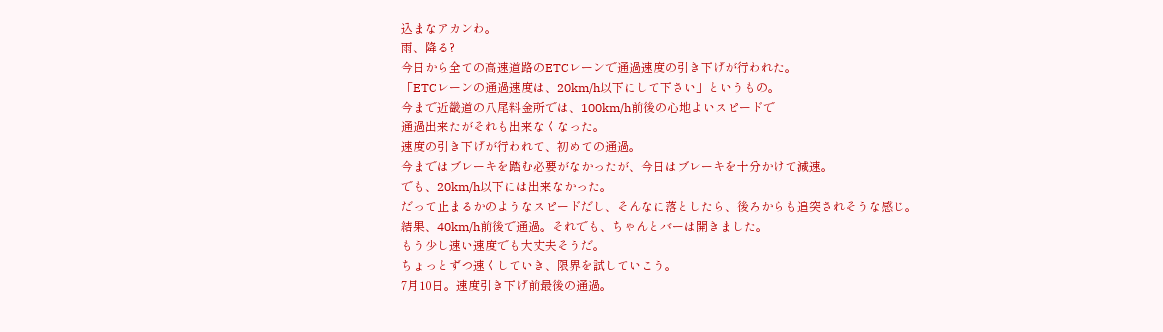込まなアカンわ。
雨、降る?
今日から全ての高速道路のETCレーンで通過速度の引き下げが行われた。
「ETCレーンの通過速度は、20km/h以下にして下さい」というもの。
今まで近畿道の八尾料金所では、100km/h前後の心地よいスピードで
通過出来たがそれも出来なくなった。
速度の引き下げが行われて、初めての通過。
今まではブレーキを踏む必要がなかったが、今日はブレーキを十分かけて減速。
でも、20km/h以下には出来なかった。
だって止まるかのようなスピードだし、そんなに落としたら、後ろからも追突されそうな感じ。
結果、40km/h前後で通過。それでも、ちゃんとバーは開きました。
もう少し速い速度でも大丈夫そうだ。
ちょっとずつ速くしていき、限界を試していこう。
7月10日。速度引き下げ前最後の通過。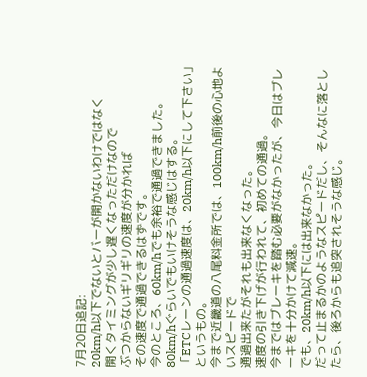7月20日追記:
20km/h以下でないとバーが開かないわけではなく
開くタイミングが少し遅くなっただけなので
ぶつからないギリギリの速度が分かれば
その速度で通過できるはずです。
今のところ、60km/hでも余裕で通過できました。
80km/hぐらいでもいけそうな感じはする。
「ETCレーンの通過速度は、20km/h以下にして下さい」というもの。
今まで近畿道の八尾料金所では、100km/h前後の心地よいスピードで
通過出来たがそれも出来なくなった。
速度の引き下げが行われて、初めての通過。
今まではブレーキを踏む必要がなかったが、今日はブレーキを十分かけて減速。
でも、20km/h以下には出来なかった。
だって止まるかのようなスピードだし、そんなに落としたら、後ろからも追突されそうな感じ。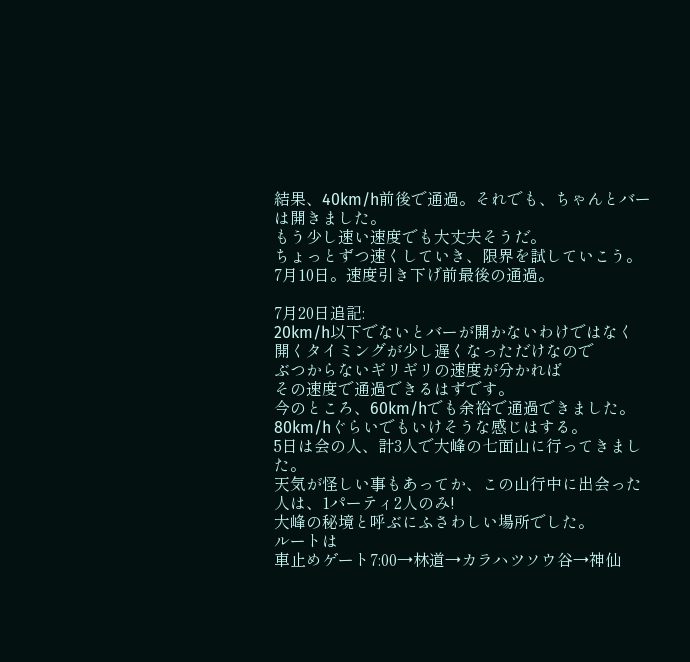結果、40km/h前後で通過。それでも、ちゃんとバーは開きました。
もう少し速い速度でも大丈夫そうだ。
ちょっとずつ速くしていき、限界を試していこう。
7月10日。速度引き下げ前最後の通過。

7月20日追記:
20km/h以下でないとバーが開かないわけではなく
開くタイミングが少し遅くなっただけなので
ぶつからないギリギリの速度が分かれば
その速度で通過できるはずです。
今のところ、60km/hでも余裕で通過できました。
80km/hぐらいでもいけそうな感じはする。
5日は会の人、計3人で大峰の七面山に行ってきました。
天気が怪しい事もあってか、この山行中に出会った人は、1パーティ2人のみ!
大峰の秘境と呼ぶにふさわしい場所でした。
ルートは
車止めゲート7:00→林道→カラハツソウ谷→神仙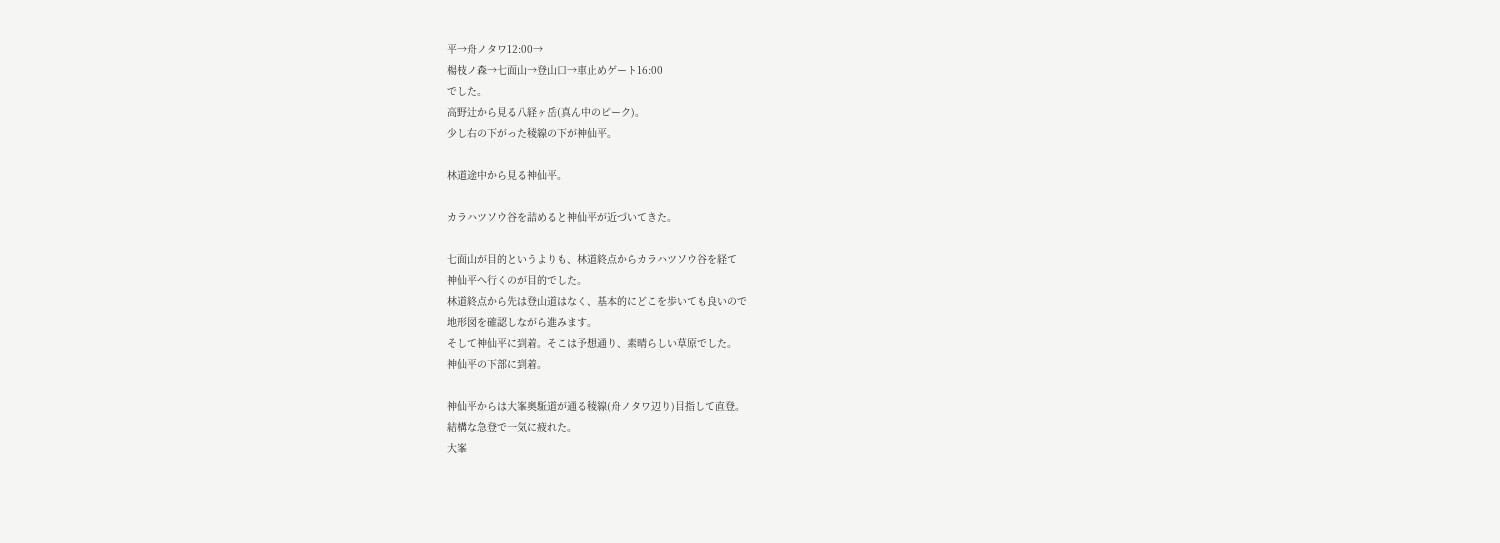平→舟ノタワ12:00→
楊枝ノ森→七面山→登山口→車止めゲート16:00
でした。
高野辻から見る八経ヶ岳(真ん中のピーク)。
少し右の下がった稜線の下が神仙平。

林道途中から見る神仙平。

カラハツソウ谷を詰めると神仙平が近づいてきた。

七面山が目的というよりも、林道終点からカラハツソウ谷を経て
神仙平へ行くのが目的でした。
林道終点から先は登山道はなく、基本的にどこを歩いても良いので
地形図を確認しながら進みます。
そして神仙平に到着。そこは予想通り、素晴らしい草原でした。
神仙平の下部に到着。

神仙平からは大峯奥駈道が通る稜線(舟ノタワ辺り)目指して直登。
結構な急登で一気に疲れた。
大峯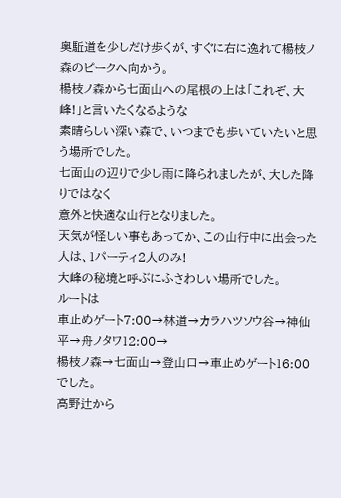奥駈道を少しだけ歩くが、すぐに右に逸れて楊枝ノ森のピークへ向かう。
楊枝ノ森から七面山への尾根の上は「これぞ、大峰!」と言いたくなるような
素晴らしい深い森で、いつまでも歩いていたいと思う場所でした。
七面山の辺りで少し雨に降られましたが、大した降りではなく
意外と快適な山行となりました。
天気が怪しい事もあってか、この山行中に出会った人は、1パーティ2人のみ!
大峰の秘境と呼ぶにふさわしい場所でした。
ルートは
車止めゲート7:00→林道→カラハツソウ谷→神仙平→舟ノタワ12:00→
楊枝ノ森→七面山→登山口→車止めゲート16:00
でした。
高野辻から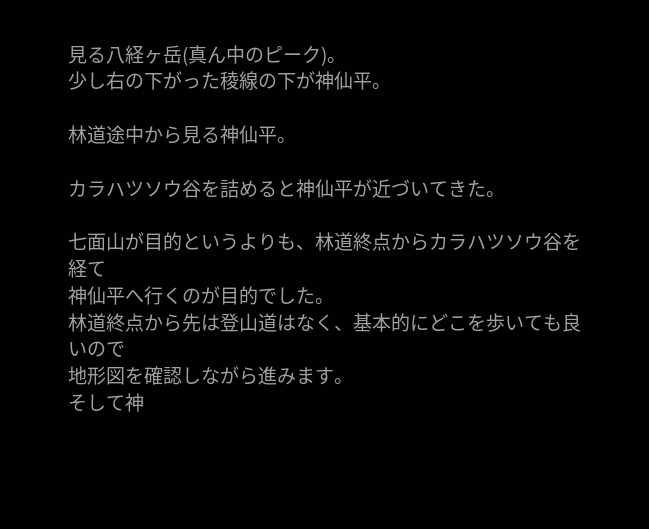見る八経ヶ岳(真ん中のピーク)。
少し右の下がった稜線の下が神仙平。

林道途中から見る神仙平。

カラハツソウ谷を詰めると神仙平が近づいてきた。

七面山が目的というよりも、林道終点からカラハツソウ谷を経て
神仙平へ行くのが目的でした。
林道終点から先は登山道はなく、基本的にどこを歩いても良いので
地形図を確認しながら進みます。
そして神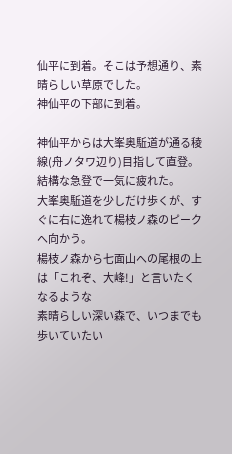仙平に到着。そこは予想通り、素晴らしい草原でした。
神仙平の下部に到着。

神仙平からは大峯奥駈道が通る稜線(舟ノタワ辺り)目指して直登。
結構な急登で一気に疲れた。
大峯奥駈道を少しだけ歩くが、すぐに右に逸れて楊枝ノ森のピークへ向かう。
楊枝ノ森から七面山への尾根の上は「これぞ、大峰!」と言いたくなるような
素晴らしい深い森で、いつまでも歩いていたい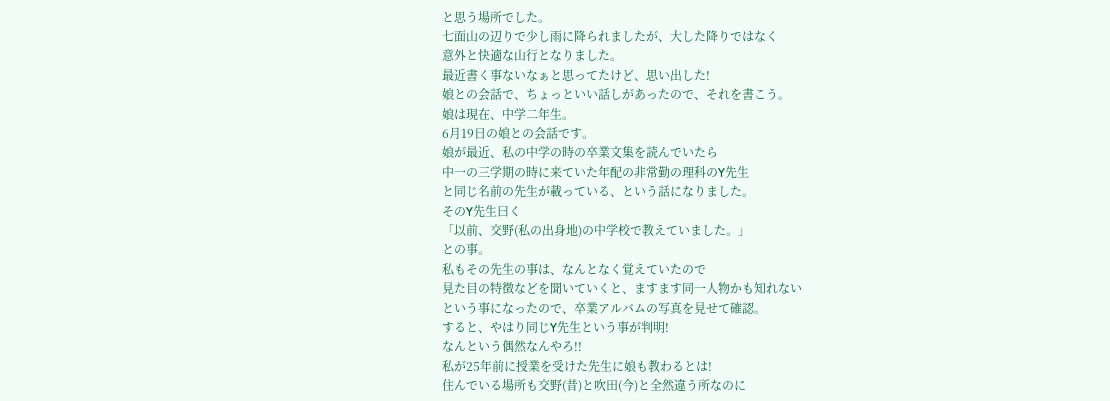と思う場所でした。
七面山の辺りで少し雨に降られましたが、大した降りではなく
意外と快適な山行となりました。
最近書く事ないなぁと思ってたけど、思い出した!
娘との会話で、ちょっといい話しがあったので、それを書こう。
娘は現在、中学二年生。
6月19日の娘との会話です。
娘が最近、私の中学の時の卒業文集を読んでいたら
中一の三学期の時に来ていた年配の非常勤の理科のY先生
と同じ名前の先生が載っている、という話になりました。
そのY先生曰く
「以前、交野(私の出身地)の中学校で教えていました。」
との事。
私もその先生の事は、なんとなく覚えていたので
見た目の特徴などを聞いていくと、ますます同一人物かも知れない
という事になったので、卒業アルバムの写真を見せて確認。
すると、やはり同じY先生という事が判明!
なんという偶然なんやろ!!
私が25年前に授業を受けた先生に娘も教わるとは!
住んでいる場所も交野(昔)と吹田(今)と全然違う所なのに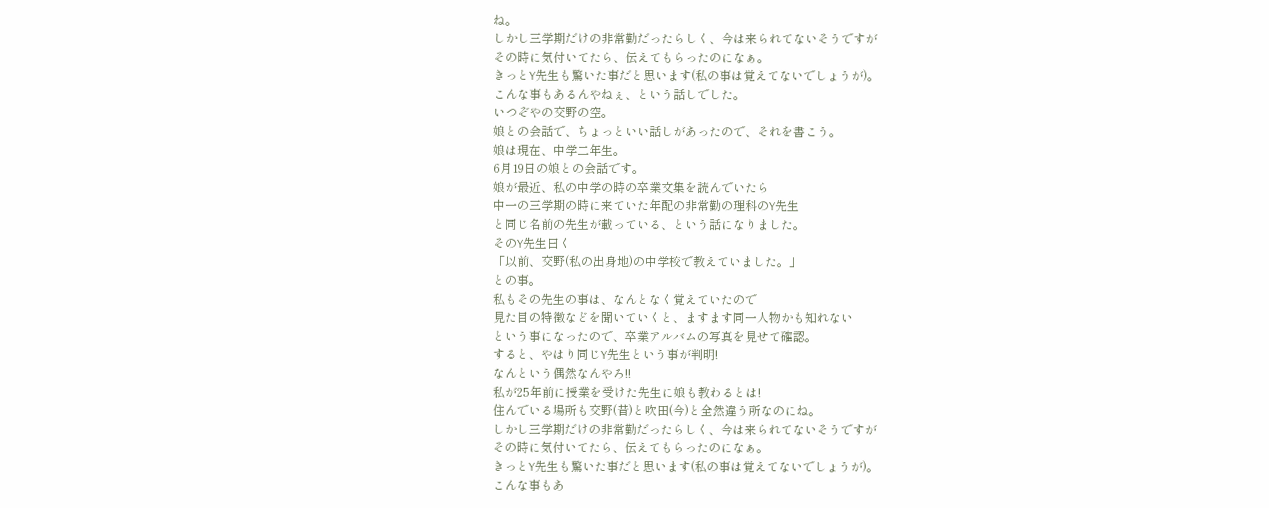ね。
しかし三学期だけの非常勤だったらしく、今は来られてないそうですが
その時に気付いてたら、伝えてもらったのになぁ。
きっとY先生も驚いた事だと思います(私の事は覚えてないでしょうが)。
こんな事もあるんやねぇ、という話しでした。
いつぞやの交野の空。
娘との会話で、ちょっといい話しがあったので、それを書こう。
娘は現在、中学二年生。
6月19日の娘との会話です。
娘が最近、私の中学の時の卒業文集を読んでいたら
中一の三学期の時に来ていた年配の非常勤の理科のY先生
と同じ名前の先生が載っている、という話になりました。
そのY先生曰く
「以前、交野(私の出身地)の中学校で教えていました。」
との事。
私もその先生の事は、なんとなく覚えていたので
見た目の特徴などを聞いていくと、ますます同一人物かも知れない
という事になったので、卒業アルバムの写真を見せて確認。
すると、やはり同じY先生という事が判明!
なんという偶然なんやろ!!
私が25年前に授業を受けた先生に娘も教わるとは!
住んでいる場所も交野(昔)と吹田(今)と全然違う所なのにね。
しかし三学期だけの非常勤だったらしく、今は来られてないそうですが
その時に気付いてたら、伝えてもらったのになぁ。
きっとY先生も驚いた事だと思います(私の事は覚えてないでしょうが)。
こんな事もあ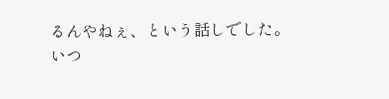るんやねぇ、という話しでした。
いつ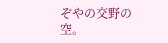ぞやの交野の空。